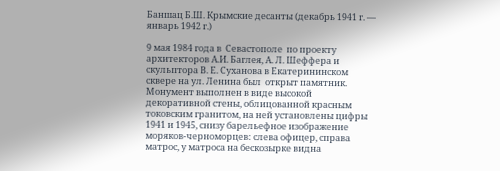Баншац Б.Ш. Крымские десанты (декабрь 1941 г. — январь 1942 г.)

9 мая 1984 года в  Севастополе  по проекту архитекторов А.И. Баглея, А. Л. Шеффера и скульптора В. Е. Суханова в Екатерининском сквере на ул. Ленина был  открыт памятник. Монумент выполнен в виде высокой декоративной стены, облицованной красным токовским гранитом, на ней установлены цифры 1941 и 1945, снизу барельефное изображение моряков-черноморцев: слева офицер, справа матрос, у матроса на бескозырке видна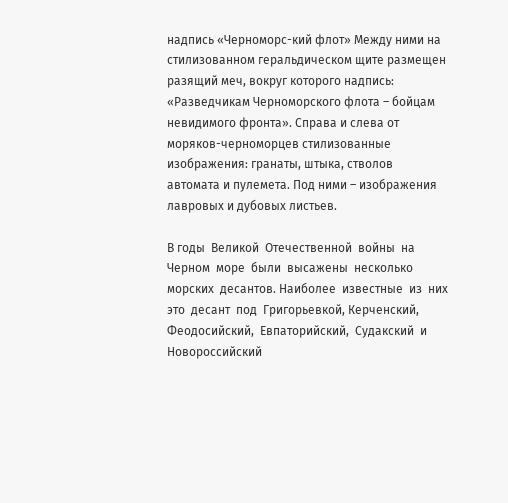надпись «Черноморс-кий флот» Между ними на стилизованном геральдическом щите размещен разящий меч, вокруг которого надпись: «Разведчикам Черноморского флота – бойцам невидимого фронта». Справа и слева от моряков-черноморцев стилизованные изображения: гранаты, штыка, стволов автомата и пулемета. Под ними – изображения  лавровых и дубовых листьев.

В годы  Великой  Отечественной  войны  на  Черном  море  были  высажены  несколько  морских  десантов. Наиболее  известные  из  них  это  десант  под  Григорьевкой, Керченский,  Феодосийский,  Евпаторийский,  Судакский  и  Новороссийский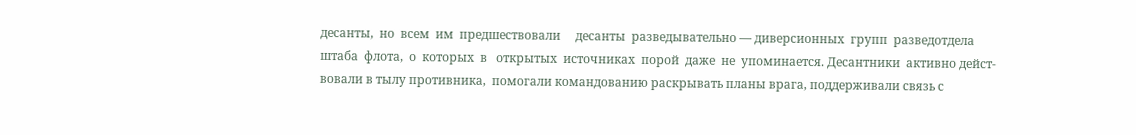десанты,  но  всем  им  предшествовали     десанты  разведывательно — диверсионных  групп  разведотдела  штаба  флота,  о  которых  в   открытых  источниках  порой  даже  не  упоминается. Десантники  активно дейст-вовали в тылу противника,  помогали командованию раскрывать планы врага, поддерживали связь с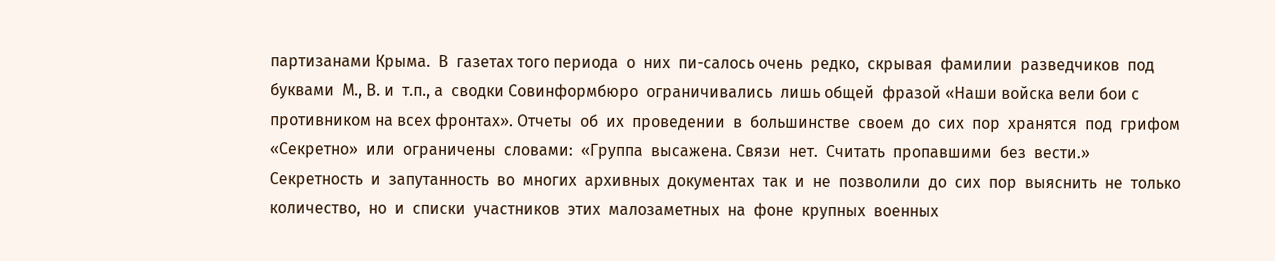партизанами Крыма.  В  газетах того периода  о  них  пи-салось очень  редко,  скрывая  фамилии  разведчиков  под  буквами  М., В. и  т.п., а  сводки Совинформбюро  ограничивались  лишь общей  фразой «Наши войска вели бои с противником на всех фронтах». Отчеты  об  их  проведении  в  большинстве  своем  до  сих  пор  хранятся  под  грифом  «Секретно»  или  ограничены  словами:  «Группа  высажена. Связи  нет.  Считать  пропавшими  без  вести.» Секретность  и  запутанность  во  многих  архивных  документах  так  и  не  позволили  до  сих  пор  выяснить  не  только  количество,  но  и  списки  участников  этих  малозаметных  на  фоне  крупных  военных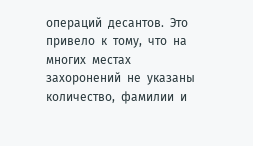операций  десантов.  Это  привело  к  тому,  что  на  многих  местах  захоронений  не  указаны  количество,  фамилии  и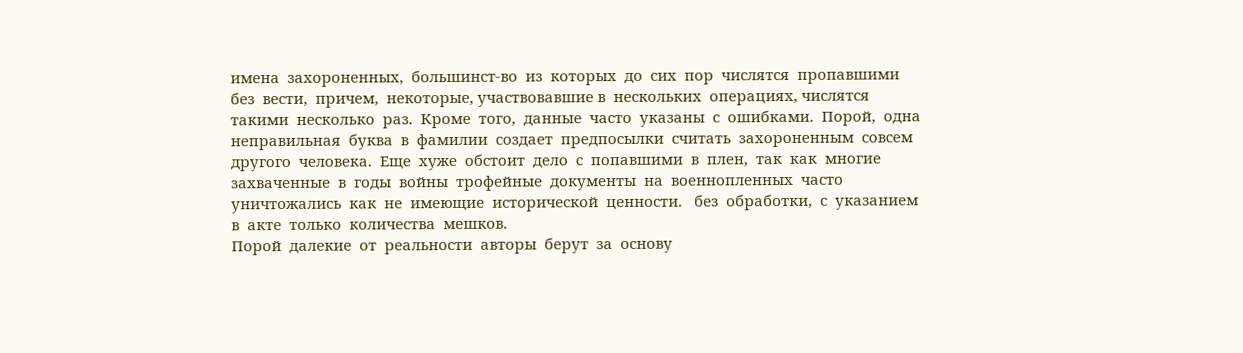имена  захороненных,  большинст-во  из  которых  до  сих  пор  числятся  пропавшими  без  вести,  причем,  некоторые, участвовавшие в  нескольких  операциях, числятся  такими  несколько  раз.  Кроме  того,  данные  часто  указаны  с  ошибками.  Порой,  одна  неправильная  буква  в  фамилии  создает  предпосылки  считать  захороненным  совсем  другого  человека.  Еще  хуже  обстоит  дело  с  попавшими  в  плен,  так  как  многие  захваченные  в  годы  войны  трофейные  документы  на  военнопленных  часто  уничтожались  как  не  имеющие  исторической  ценности.   без  обработки,  с  указанием  в  акте  только  количества  мешков.
Порой  далекие  от  реальности  авторы  берут  за  основу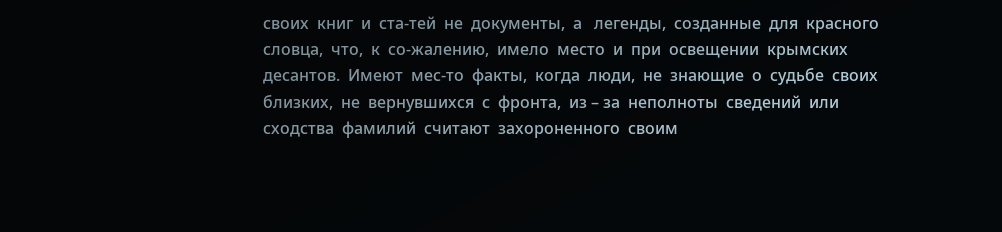своих  книг  и  ста-тей  не  документы,  а   легенды,  созданные  для  красного  словца,  что,  к  со-жалению,  имело  место  и  при  освещении  крымских  десантов.  Имеют  мес-то  факты,  когда  люди,  не  знающие  о  судьбе  своих  близких,  не  вернувшихся  с  фронта,  из – за  неполноты  сведений  или  сходства  фамилий  считают  захороненного  своим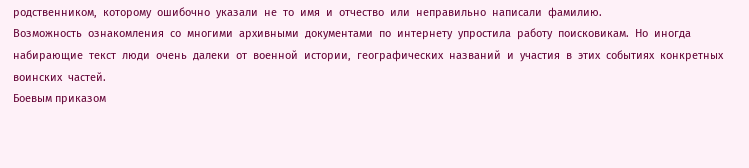родственником,  которому  ошибочно  указали  не  то  имя  и  отчество  или  неправильно  написали  фамилию.
Возможность  ознакомления  со  многими  архивными  документами  по  интернету  упростила  работу  поисковикам.  Но  иногда  набирающие  текст  люди  очень  далеки  от  военной  истории,  географических  названий  и  участия  в  этих  событиях  конкретных  воинских  частей.
Боевым приказом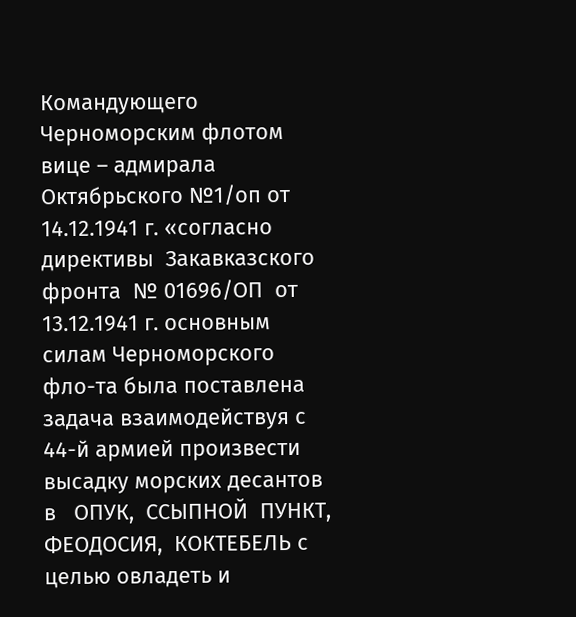Командующего Черноморским флотом вице – адмирала Октябрьского №1/оп от 14.12.1941 г. «согласно  директивы  Закавказского  фронта  № 01696/ОП  от  13.12.1941 г. основным силам Черноморского фло-та была поставлена задача взаимодействуя с 44-й армией произвести высадку морских десантов в   ОПУК,  ССЫПНОЙ  ПУНКТ,  ФЕОДОСИЯ,  КОКТЕБЕЛЬ с целью овладеть и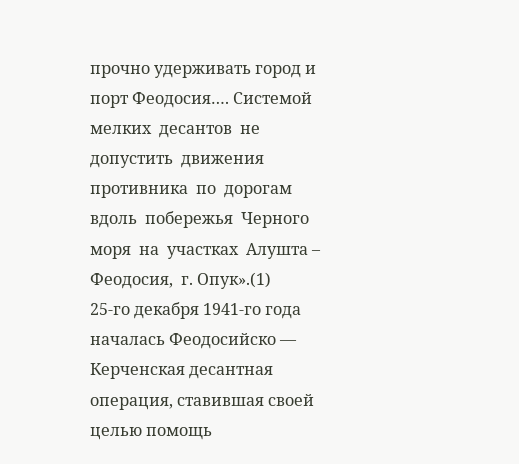прочно удерживать город и порт Феодосия…. Системой  мелких  десантов  не  допустить  движения  противника  по  дорогам  вдоль  побережья  Черного  моря  на  участках  Алушта – Феодосия,  г. Опук».(1)
25-го декабря 1941-го года началась Феодосийско — Керченская десантная операция, ставившая своей целью помощь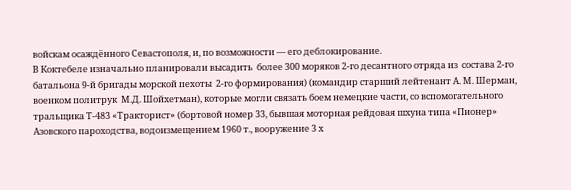войскам осаждённого Севастополя, и, по возможности — его деблокирование.
В Коктебеле изначально планировали высадить  более 300 моряков 2-го десантного отряда из  состава 2-го  батальона 9-й бригады морской пехоты  2-го формирования) (командир старший лейтенант А. М. Шерман, военком политрук  М.Д. Шойхетман), которые могли связать боем немецкие части, со вспомогательного тральщика Т-483 «Тракторист» (бортовой номер 33, бывшая моторная рейдовая шхуна типа «Пионер»  Азовского пароходства, водоизмещением 1960 т., вооружение 3 х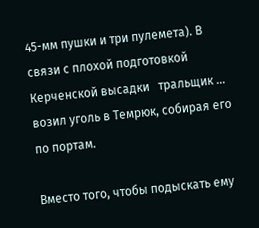45-мм пушки и три пулемета). В связи с плохой подготовкой Керченской высадки   тральщик … возил уголь в Темрюк, собирая его по портам.

Вместо того, чтобы подыскать ему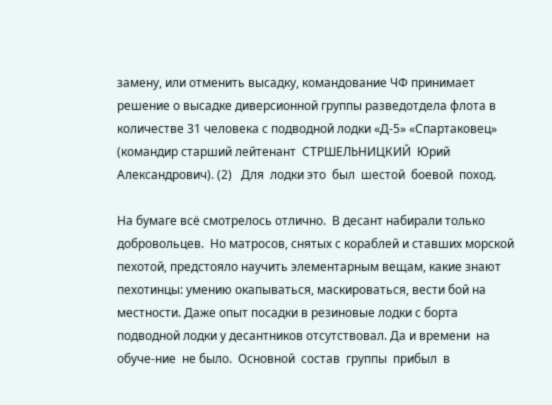замену, или отменить высадку, командование ЧФ принимает решение о высадке диверсионной группы разведотдела флота в количестве 31 человека с подводной лодки «Д-5» «Спартаковец»  (командир старший лейтенант  СТРШЕЛЬНИЦКИЙ  Юрий Александрович). (2)   Для  лодки это  был  шестой  боевой  поход.

На бумаге всё смотрелось отлично.  В десант набирали только добровольцев.  Но матросов, снятых с кораблей и ставших морской пехотой, предстояло научить элементарным вещам, какие знают пехотинцы: умению окапываться, маскироваться, вести бой на местности. Даже опыт посадки в резиновые лодки с борта подводной лодки у десантников отсутствовал. Да и времени  на обуче-ние  не было.  Основной  состав  группы  прибыл  в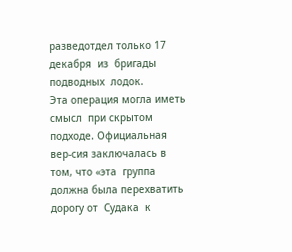разведотдел только 17  декабря  из  бригады  подводных  лодок.
Эта операция могла иметь смысл  при скрытом подходе. Официальная вер-сия заключалась в том, что «эта  группа должна была перехватить дорогу от  Судака  к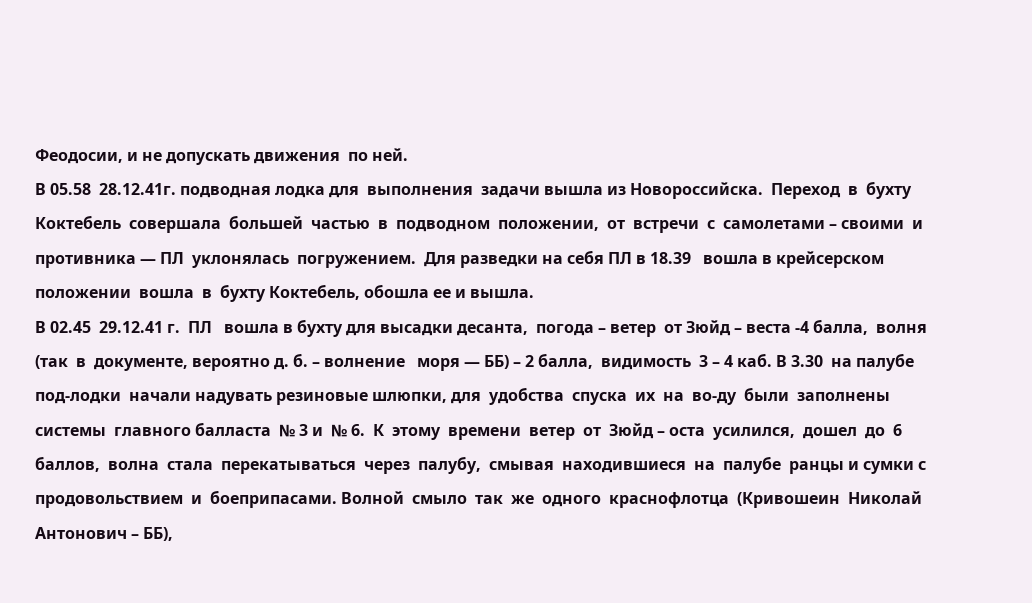Феодосии, и не допускать движения  по ней.
В 05.58  28.12.41г. подводная лодка для  выполнения  задачи вышла из Новороссийска.  Переход  в  бухту  Коктебель  совершала  большей  частью  в  подводном  положении,  от  встречи  с  самолетами – своими  и  противника — ПЛ  уклонялась  погружением.  Для разведки на себя ПЛ в 18.39   вошла в крейсерском положении  вошла  в  бухту Коктебель, обошла ее и вышла.
В 02.45  29.12.41 г.  ПЛ   вошла в бухту для высадки десанта,  погода – ветер  от Зюйд – веста -4 балла,  волня
(так  в  документе, вероятно д. б. – волнение   моря — ББ) – 2 балла,  видимость  3 – 4 каб. В 3.30  на палубе   под-лодки  начали надувать резиновые шлюпки, для  удобства  спуска  их  на  во-ду  были  заполнены  системы  главного балласта  № 3 и  № 6.  К  этому  времени  ветер  от  Зюйд – оста  усилился,  дошел  до  6  баллов,  волна  стала  перекатываться  через  палубу,  смывая  находившиеся  на  палубе  ранцы и сумки с продовольствием  и  боеприпасами. Волной  смыло  так  же  одного  краснофлотца  (Кривошеин  Николай  Антонович – ББ),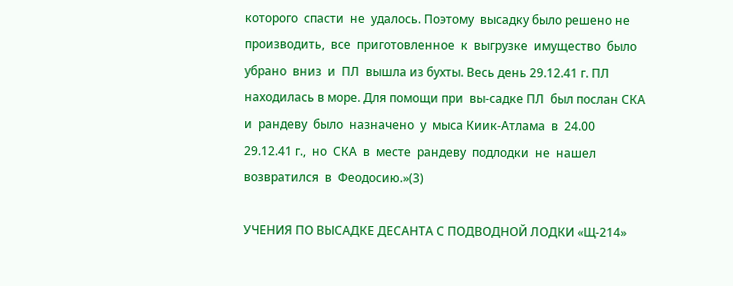которого  спасти  не  удалось. Поэтому  высадку было решено не производить,  все  приготовленное  к  выгрузке  имущество  было  убрано  вниз  и  ПЛ  вышла из бухты. Весь день 29.12.41 г. ПЛ находилась в море. Для помощи при  вы-садке ПЛ  был послан СКА  и  рандеву  было  назначено  у  мыса Киик-Атлама  в  24.00  29.12.41 г.,  но  СКА  в  месте  рандеву  подлодки  не  нашел    возвратился  в  Феодосию.»(3)

УЧЕНИЯ ПО ВЫСАДКЕ ДЕСАНТА С ПОДВОДНОЙ ЛОДКИ «Щ-214»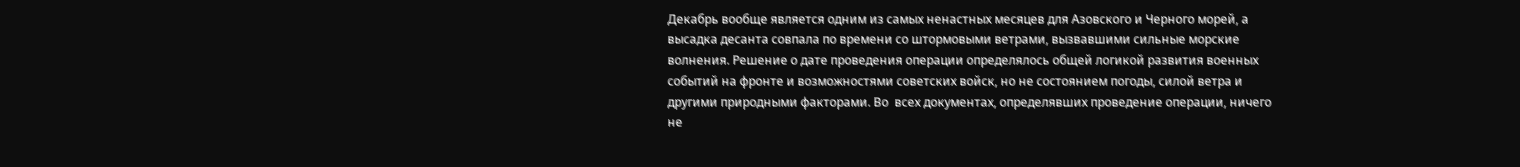Декабрь вообще является одним из самых ненастных месяцев для Азовского и Черного морей, а высадка десанта совпала по времени со штормовыми ветрами, вызвавшими сильные морские волнения. Решение о дате проведения операции определялось общей логикой развития военных событий на фронте и возможностями советских войск, но не состоянием погоды, силой ветра и другими природными факторами. Во  всех документах, определявших проведение операции, ничего не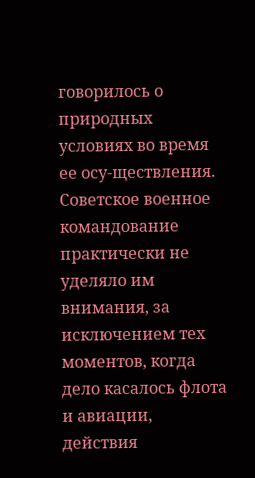говорилось о природных условиях во время ее осу-ществления. Советское военное командование практически не уделяло им внимания, за исключением тех моментов, когда дело касалось флота и авиации, действия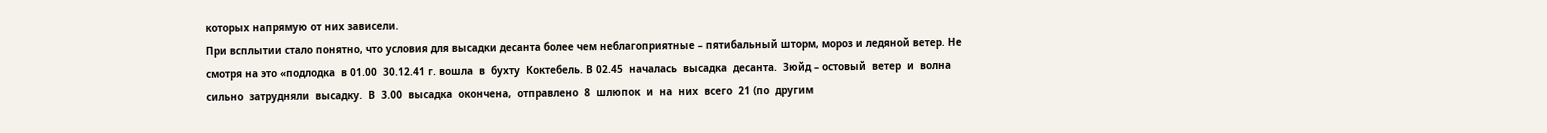которых напрямую от них зависели.
При всплытии стало понятно, что условия для высадки десанта более чем неблагоприятные – пятибальный шторм, мороз и ледяной ветер. Не смотря на это «подлодка  в 01.00  30.12.41 г. вошла  в  бухту  Коктебель. В 02.45  началась  высадка  десанта.  Зюйд – остовый  ветер  и  волна  сильно  затрудняли  высадку.  В  3.00  высадка  окончена,  отправлено  8  шлюпок  и  на  них  всего  21 (по  другим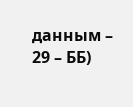данным – 29 – ББ)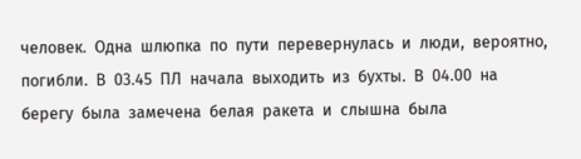человек.  Одна  шлюпка  по  пути  перевернулась  и  люди,  вероятно,  погибли.  В  03.45  ПЛ  начала  выходить  из  бухты.  В  04.00  на  берегу  была  замечена  белая  ракета  и  слышна  была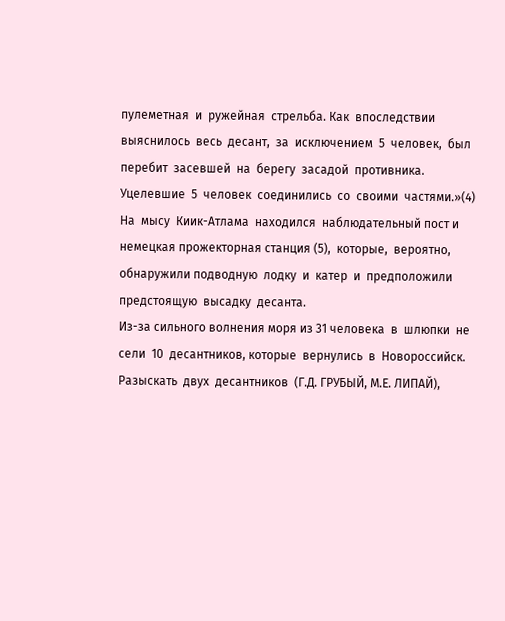пулеметная  и  ружейная  стрельба. Как  впоследствии  выяснилось  весь  десант,  за  исключением  5  человек,  был  перебит  засевшей  на  берегу  засадой  противника.  Уцелевшие  5  человек  соединились  со  своими  частями.»(4)
На  мысу  Киик-Атлама  находился  наблюдательный пост и немецкая прожекторная станция (5),  которые,  вероятно,  обнаружили подводную  лодку  и  катер  и  предположили  предстоящую  высадку  десанта.
Из-за сильного волнения моря из 31 человека  в  шлюпки  не  сели  10  десантников, которые  вернулись  в  Новороссийск.
Разыскать  двух  десантников  (Г.Д. ГРУБЫЙ, М.Е. ЛИПАЙ),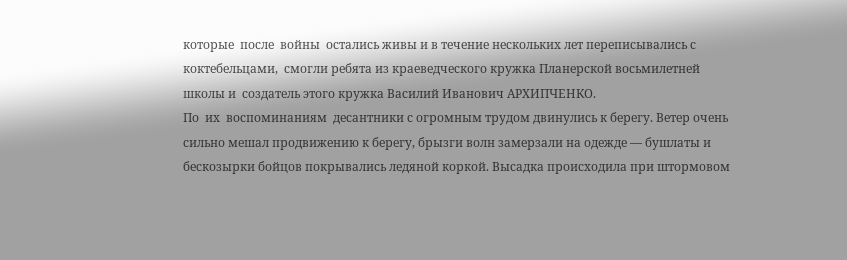которые  после  войны  остались живы и в течение нескольких лет переписывались с коктебельцами,  смогли ребята из краеведческого кружка Планерской восьмилетней школы и  создатель этого кружка Василий Иванович АРХИПЧЕНКО.
По  их  воспоминаниям  десантники с огромным трудом двинулись к берегу. Ветер очень сильно мешал продвижению к берегу, брызги волн замерзали на одежде — бушлаты и бескозырки бойцов покрывались ледяной коркой. Высадка происходила при штормовом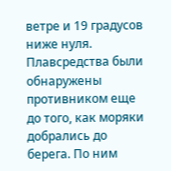ветре и 19 градусов ниже нуля.  Плавсредства были обнаружены противником еще до того, как моряки добрались до берега. По ним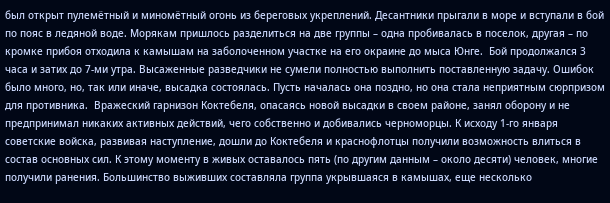был открыт пулемётный и миномётный огонь из береговых укреплений. Десантники прыгали в море и вступали в бой по пояс в ледяной воде. Морякам пришлось разделиться на две группы – одна пробивалась в поселок, другая – по кромке прибоя отходила к камышам на заболоченном участке на его окраине до мыса Юнге.  Бой продолжался 3 часа и затих до 7-ми утра. Высаженные разведчики не сумели полностью выполнить поставленную задачу. Ошибок было много, но, так или иначе, высадка состоялась. Пусть началась она поздно, но она стала неприятным сюрпризом для противника.  Вражеский гарнизон Коктебеля, опасаясь новой высадки в своем районе, занял оборону и не предпринимал никаких активных действий, чего собственно и добивались черноморцы. К исходу 1-го января советские войска, развивая наступление, дошли до Коктебеля и краснофлотцы получили возможность влиться в состав основных сил. К этому моменту в живых оставалось пять (по другим данным – около десяти) человек, многие получили ранения. Большинство выживших составляла группа укрывшаяся в камышах, еще несколько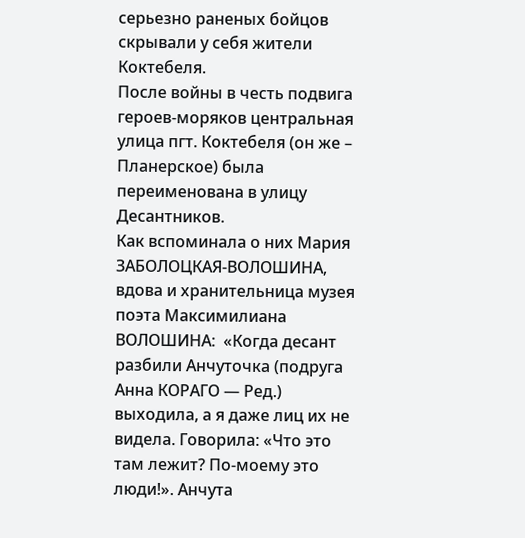серьезно раненых бойцов скрывали у себя жители Коктебеля.
После войны в честь подвига героев-моряков центральная улица пгт. Коктебеля (он же – Планерское) была переименована в улицу Десантников.
Как вспоминала о них Мария ЗАБОЛОЦКАЯ-ВОЛОШИНА, вдова и хранительница музея поэта Максимилиана ВОЛОШИНА:  «Когда десант разбили Анчуточка (подруга Анна КОРАГО — Ред.) выходила, а я даже лиц их не видела. Говорила: «Что это там лежит? По-моему это люди!». Анчута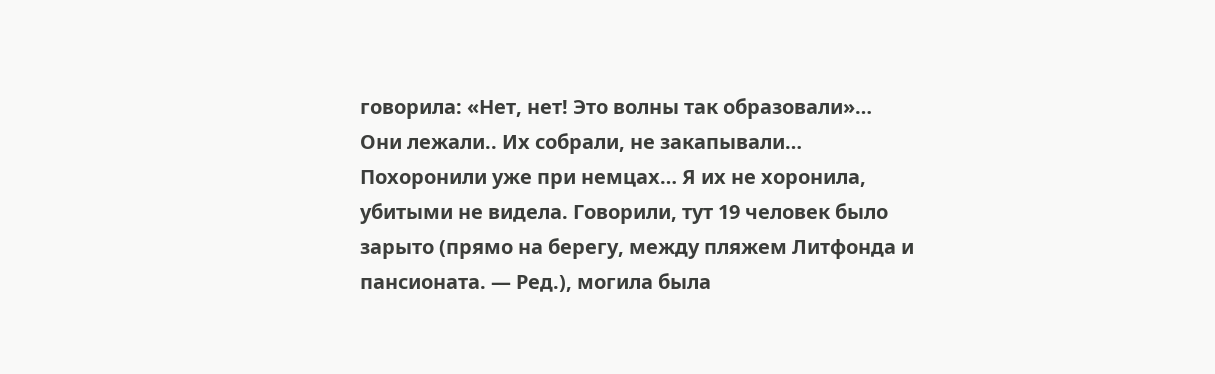говорила: «Нет, нет! Это волны так образовали»… Они лежали.. Их собрали, не закапывали… Похоронили уже при немцах… Я их не хоронила, убитыми не видела. Говорили, тут 19 человек было зарыто (прямо на берегу, между пляжем Литфонда и пансионата. — Ред.), могила была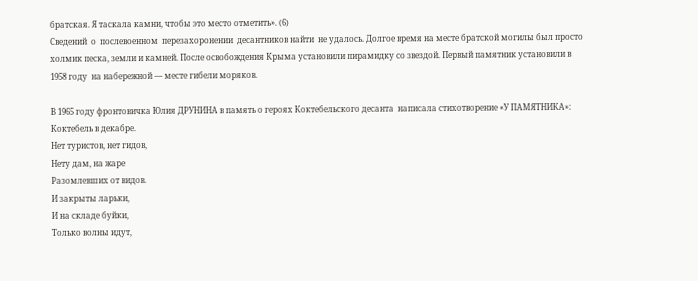братская. Я таскала камни, чтобы это место отметить». (6)
Сведений  о  послевоенном  перезахоронении  десантников найти  не удалось. Долгое время на месте братской могилы был просто холмик песка, земли и камней. После освобождения Крыма установили пирамидку со звездой. Первый памятник установили в 1958 году  на набережной — месте гибели моряков.

В 1965 году фронтовичка Юлия ДРУНИНА в память о героях Коктебельского десанта  написала стихотворение «У ПАМЯТНИКА»:
Коктебель в декабре.
Нет туристов, нет гидов,
Нету дам, на жаре
Разомлевших от видов.
И закрыты ларьки,
И на складе буйки,
Только волны идут,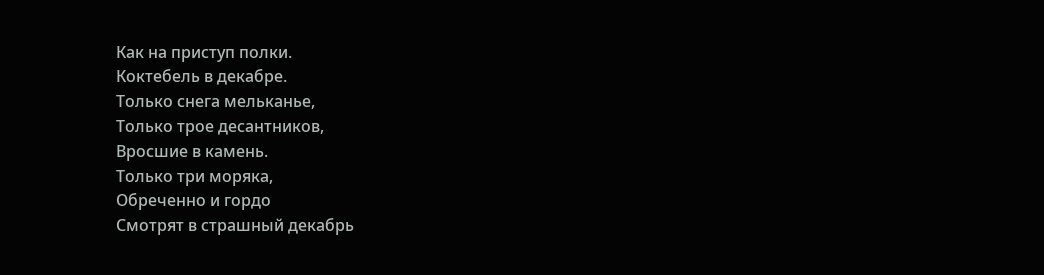Как на приступ полки.
Коктебель в декабре.
Только снега мельканье,
Только трое десантников,
Вросшие в камень.
Только три моряка,
Обреченно и гордо
Смотрят в страшный декабрь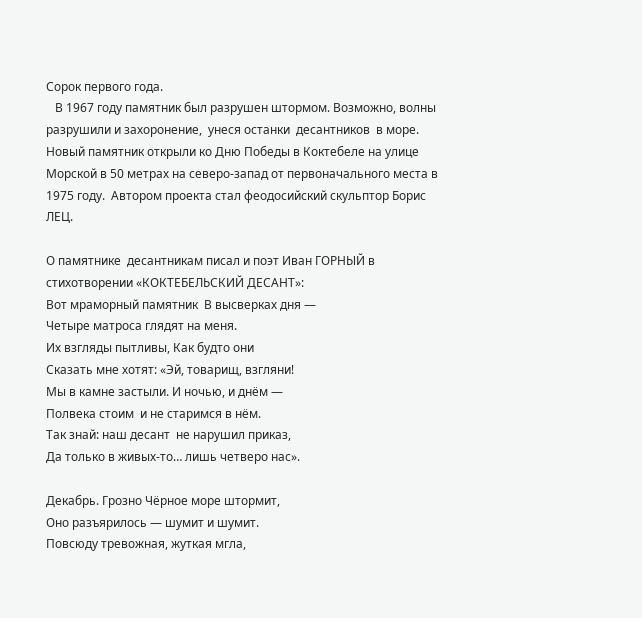Сорок первого года.
   В 1967 году памятник был разрушен штормом. Возможно, волны разрушили и захоронение,  унеся останки  десантников  в море. Новый памятник открыли ко Дню Победы в Коктебеле на улице Морской в 50 метрах на северо-запад от первоначального места в 1975 году.  Автором проекта стал феодосийский скульптор Борис ЛЕЦ.

О памятнике  десантникам писал и поэт Иван ГОРНЫЙ в стихотворении «КОКТЕБЕЛЬСКИЙ ДЕСАНТ»:
Вот мраморный памятник  В высверках дня —
Четыре матроса глядят на меня.
Их взгляды пытливы, Как будто они
Сказать мне хотят: «Эй, товарищ, взгляни!
Мы в камне застыли. И ночью, и днём —
Полвека стоим  и не старимся в нём.
Так знай: наш десант  не нарушил приказ,
Да только в живых-то… лишь четверо нас».

Декабрь. Грозно Чёрное море штормит,
Оно разъярилось — шумит и шумит.
Повсюду тревожная, жуткая мгла,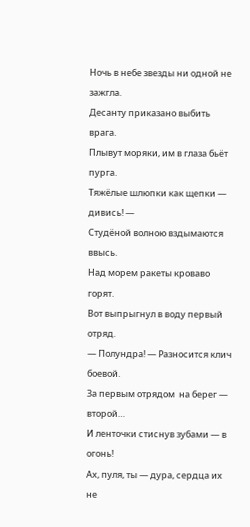Ночь в небе звезды ни одной не зажгла.
Десанту приказано выбить врага.
Плывут моряки, им в глаза бьёт пурга.
Тяжёлые шлюпки как щепки — дивись! —
Студёной волною вздымаются ввысь.
Над морем ракеты кроваво горят.
Вот выпрыгнул в воду первый отряд.
— Полундра! — Разносится клич боевой.
За первым отрядом  на берег — второй…
И ленточки стиснув зубами — в огонь!
Ах, пуля, ты — дура, сердца их не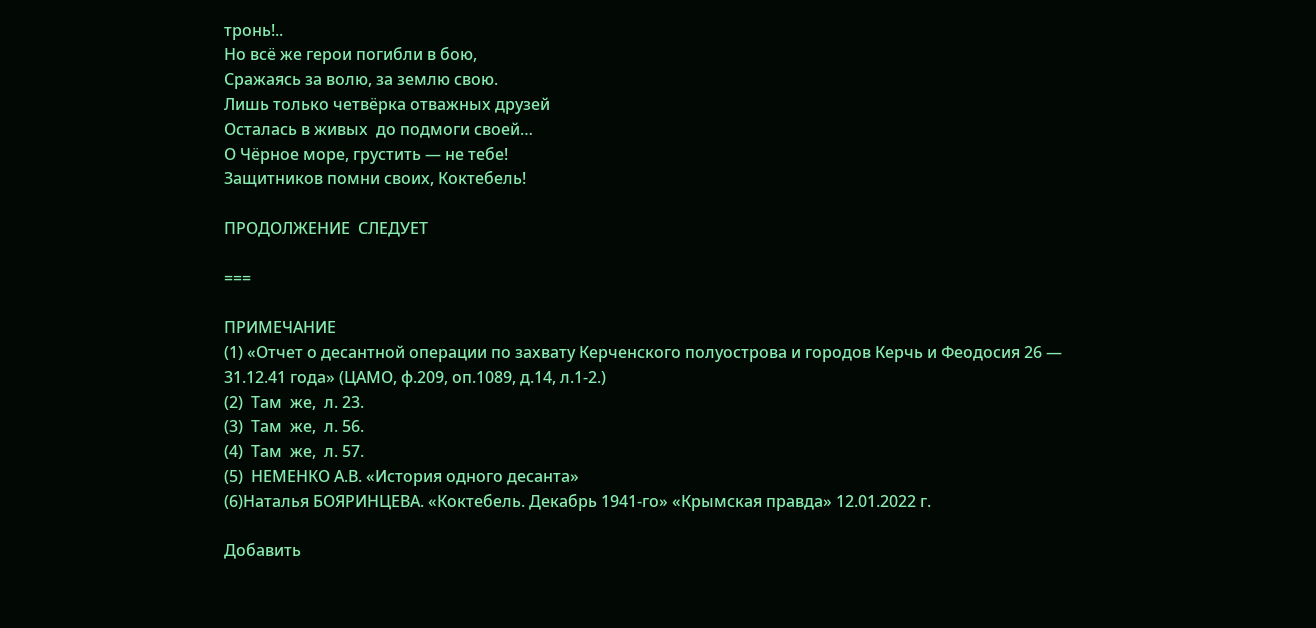тронь!..
Но всё же герои погибли в бою,
Сражаясь за волю, за землю свою.
Лишь только четвёрка отважных друзей
Осталась в живых  до подмоги своей…
О Чёрное море, грустить — не тебе!
Защитников помни своих, Коктебель!

ПРОДОЛЖЕНИЕ  СЛЕДУЕТ

===

ПРИМЕЧАНИЕ
(1) «Отчет о десантной операции по захвату Керченского полуострова и городов Керчь и Феодосия 26 — 31.12.41 года» (ЦАМО, ф.209, оп.1089, д.14, л.1-2.)
(2)  Там  же,  л. 23.
(3)  Там  же,  л. 56.
(4)  Там  же,  л. 57.
(5)  НЕМЕНКО А.В. «История одного десанта»
(6)Наталья БОЯРИНЦЕВА. «Коктебель. Декабрь 1941-го» «Крымская правда» 12.01.2022 г.

Добавить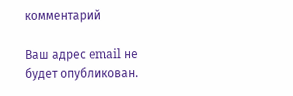комментарий

Ваш адрес email не будет опубликован.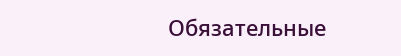Обязательные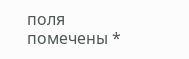поля помечены *